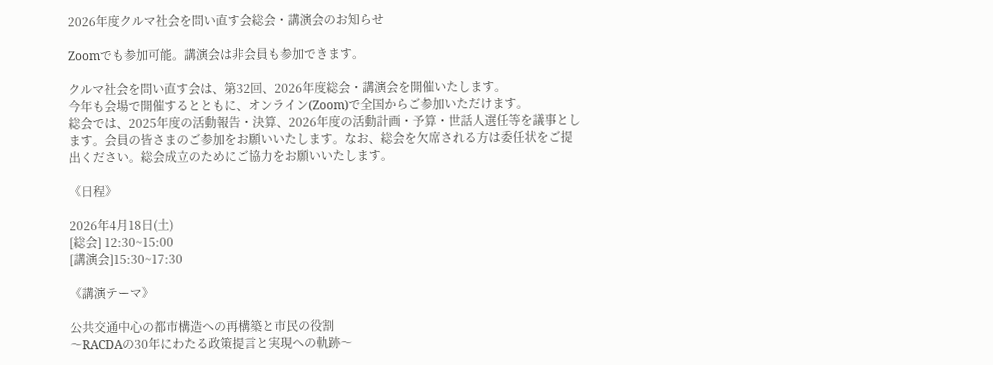2026年度クルマ社会を問い直す会総会・講演会のお知らせ

Zoomでも参加可能。講演会は非会員も参加できます。

クルマ社会を問い直す会は、第32回、2026年度総会・講演会を開催いたします。
今年も会場で開催するとともに、オンライン(Zoom)で全国からご参加いただけます。
総会では、2025年度の活動報告・決算、2026年度の活動計画・予算・世話人選任等を議事とします。会員の皆さまのご参加をお願いいたします。なお、総会を欠席される方は委任状をご提出ください。総会成立のためにご協力をお願いいたします。

《日程》

2026年4月18日(土)
[総会] 12:30~15:00
[講演会]15:30~17:30

《講演テーマ》

公共交通中心の都市構造への再構築と市民の役割
〜RACDAの30年にわたる政策提言と実現への軌跡〜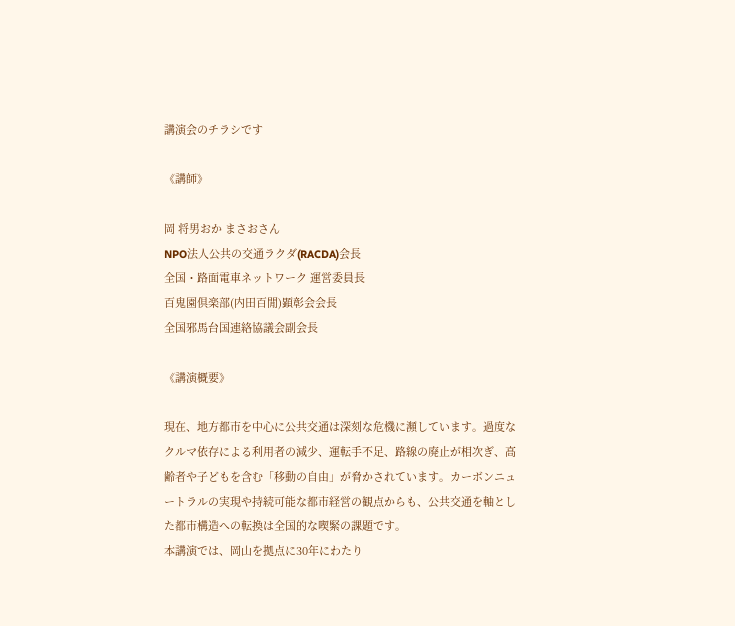講演会のチラシです

《講師》

岡 将男おか まさおさん
NPO法人公共の交通ラクダ(RACDA)会長
全国・路面電車ネットワーク 運営委員長
百鬼園倶楽部(内田百閒)顕彰会会長
全国邪馬台国連絡協議会副会長

《講演概要》

現在、地方都市を中心に公共交通は深刻な危機に瀕しています。過度なクルマ依存による利用者の減少、運転手不足、路線の廃止が相次ぎ、高齢者や子どもを含む「移動の自由」が脅かされています。カーボンニュートラルの実現や持続可能な都市経営の観点からも、公共交通を軸とした都市構造への転換は全国的な喫緊の課題です。
本講演では、岡山を拠点に30年にわたり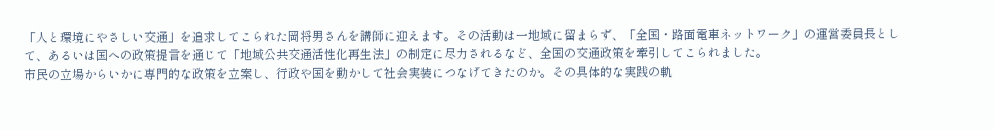「人と環境にやさしい交通」を追求してこられた岡将男さんを講師に迎えます。その活動は一地域に留まらず、「全国・路面電車ネットワーク」の運営委員長として、あるいは国への政策提言を通じて「地域公共交通活性化再生法」の制定に尽力されるなど、全国の交通政策を牽引してこられました。
市民の立場からいかに専門的な政策を立案し、行政や国を動かして社会実装につなげてきたのか。その具体的な実践の軌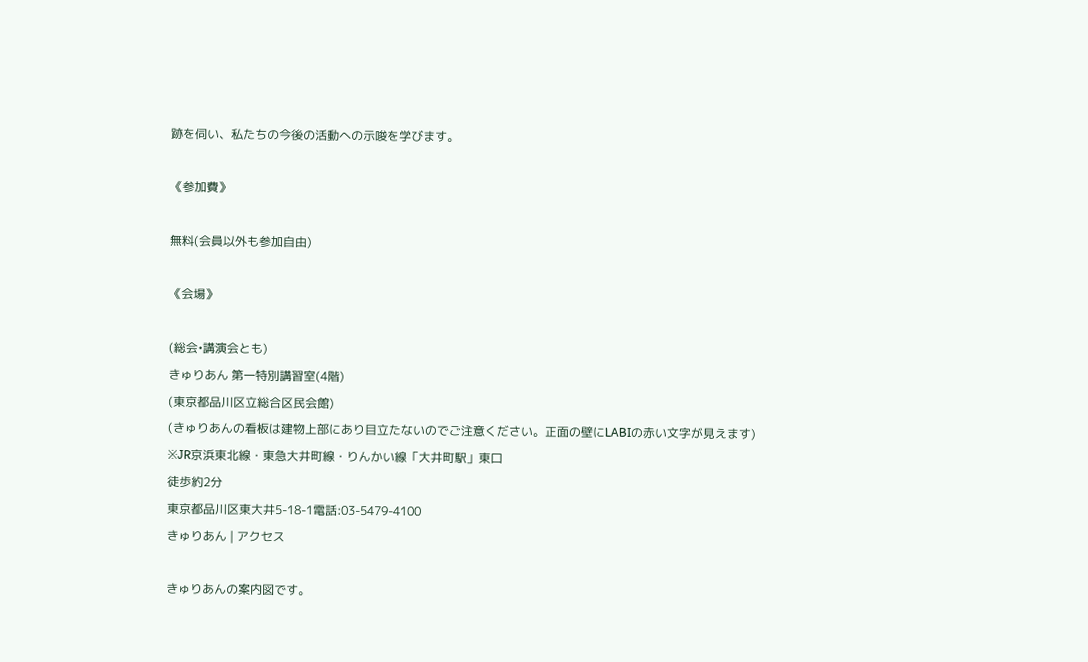跡を伺い、私たちの今後の活動への示唆を学びます。

《参加費》

無料(会員以外も参加自由)

《会場》

(総会•講演会とも)
きゅりあん 第一特別講習室(4階)
(東京都品川区立総合区民会館)
(きゅりあんの看板は建物上部にあり目立たないのでご注意ください。正面の壁にLABIの赤い文字が見えます)
※JR京浜東北線・東急大井町線・りんかい線「大井町駅」東口
徒歩約2分
東京都品川区東大井5-18-1電話:03-5479-4100
きゅりあん | アクセス

きゅりあんの案内図です。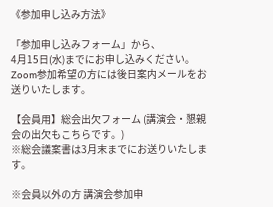《参加申し込み方法》

「参加申し込みフォーム」から、
4月15日(水)までにお申し込みください。
Zoom参加希望の方には後日案内メールをお送りいたします。

【会員用】総会出欠フォーム (講演会・懇親会の出欠もこちらです。)
※総会議案書は3月末までにお送りいたします。

※会員以外の方 講演会参加申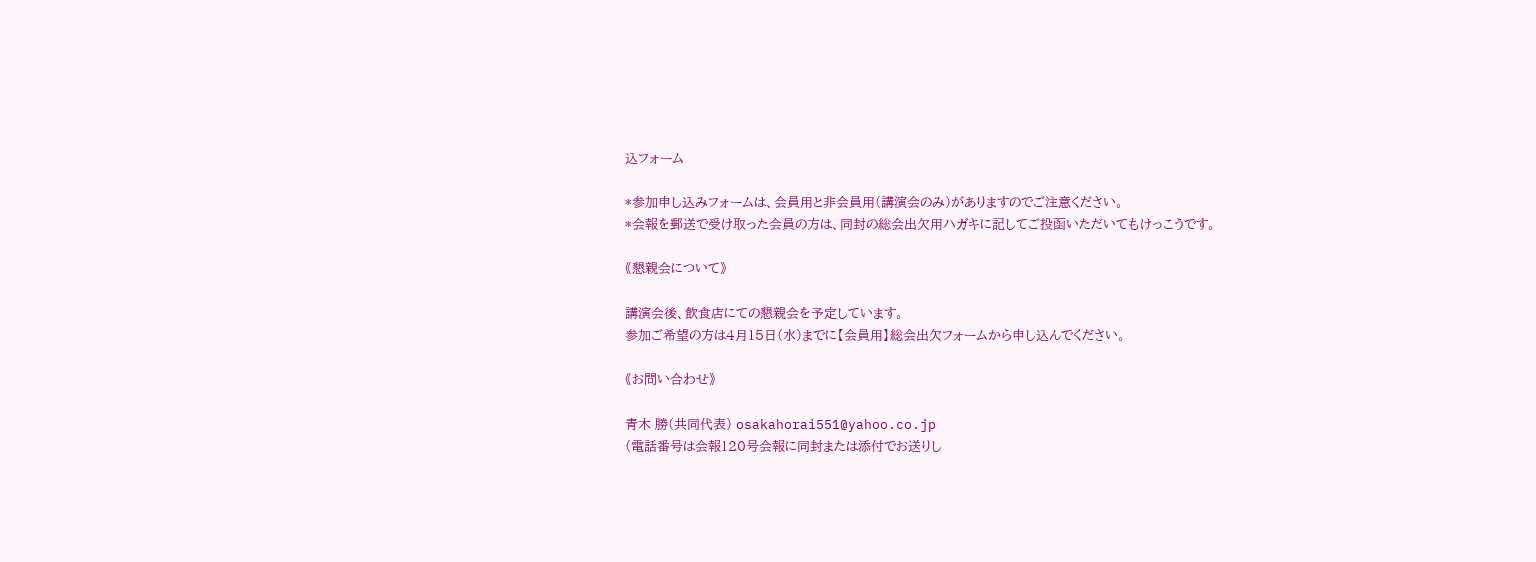込フォーム

*参加申し込みフォームは、会員用と非会員用(講演会のみ)がありますのでご注意ください。
*会報を郵送で受け取った会員の方は、同封の総会出欠用ハガキに記してご投函いただいてもけっこうです。

《懇親会について》

講演会後、飲食店にての懇親会を予定しています。
参加ご希望の方は4月15日(水)までに【会員用】総会出欠フォームから申し込んでください。

《お問い合わせ》

青木 勝(共同代表) osakahorai551@yahoo.co.jp
(電話番号は会報120号会報に同封または添付でお送りし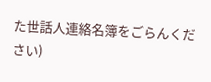た世話人連絡名簿をごらんください)